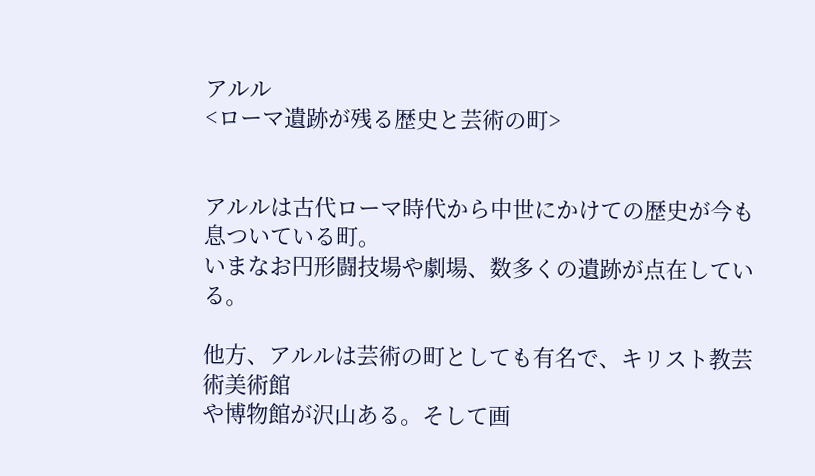アルル
<ローマ遺跡が残る歴史と芸術の町>


アルルは古代ローマ時代から中世にかけての歴史が今も息ついている町。
いまなお円形闘技場や劇場、数多くの遺跡が点在している。

他方、アルルは芸術の町としても有名で、キリスト教芸術美術館
や博物館が沢山ある。そして画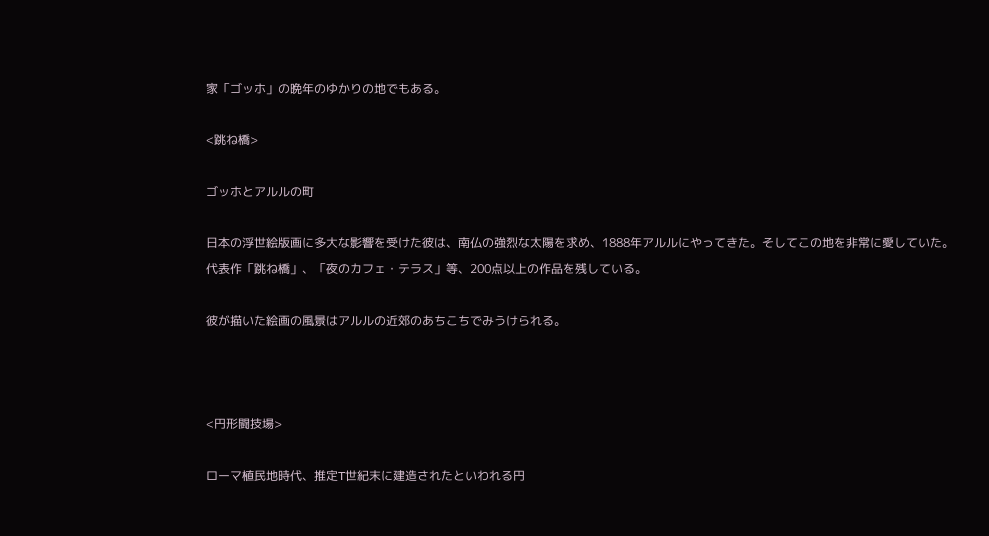家「ゴッホ」の晩年のゆかりの地でもある。

<跳ね橋>

ゴッホとアルルの町

日本の浮世絵版画に多大な影響を受けた彼は、南仏の強烈な太陽を求め、1888年アルルにやってきた。そしてこの地を非常に愛していた。代表作「跳ね橋」、「夜のカフェ・テラス」等、200点以上の作品を残している。

彼が描いた絵画の風景はアルルの近郊のあちこちでみうけられる。



<円形闘技場>

ローマ植民地時代、推定T世紀末に建造されたといわれる円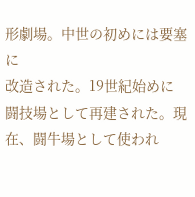形劇場。中世の初めには要塞に
改造された。19世紀始めに闘技場として再建された。現在、闘牛場として使われ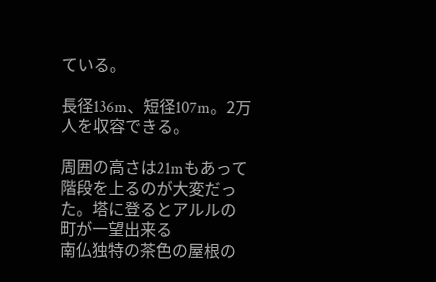ている。

長径136m、短径107m。2万人を収容できる。

周囲の高さは21mもあって階段を上るのが大変だった。塔に登るとアルルの町が一望出来る
南仏独特の茶色の屋根の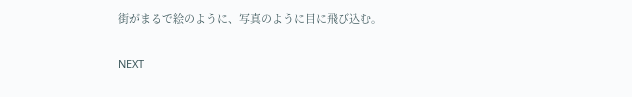街がまるで絵のように、写真のように目に飛び込む。

NEXT